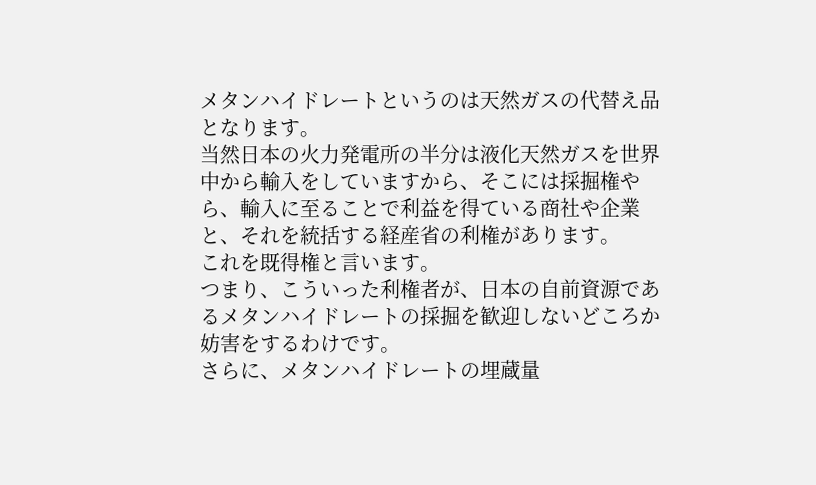メタンハイドレートというのは天然ガスの代替え品となります。
当然日本の火力発電所の半分は液化天然ガスを世界中から輸入をしていますから、そこには採掘権やら、輸入に至ることで利益を得ている商社や企業と、それを統括する経産省の利権があります。
これを既得権と言います。
つまり、こういった利権者が、日本の自前資源であるメタンハイドレートの採掘を歓迎しないどころか妨害をするわけです。
さらに、メタンハイドレートの埋蔵量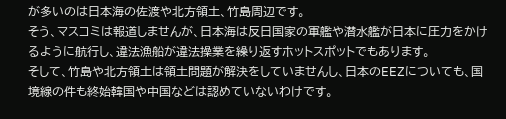が多いのは日本海の佐渡や北方領土、竹島周辺です。
そう、マスコミは報道しませんが、日本海は反日国家の軍艦や潜水艦が日本に圧力をかけるように航行し、違法漁船が違法操業を繰り返すホットスポットでもあります。
そして、竹島や北方領土は領土問題が解決をしていませんし、日本のEEZについても、国境線の件も終始韓国や中国などは認めていないわけです。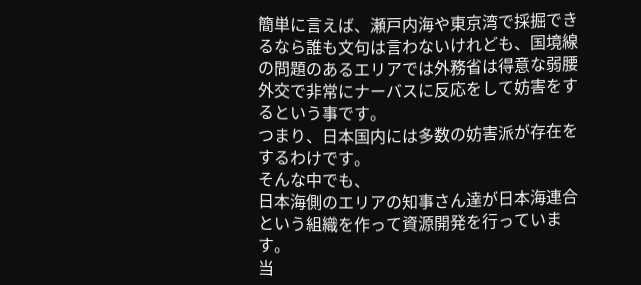簡単に言えば、瀬戸内海や東京湾で採掘できるなら誰も文句は言わないけれども、国境線の問題のあるエリアでは外務省は得意な弱腰外交で非常にナーバスに反応をして妨害をするという事です。
つまり、日本国内には多数の妨害派が存在をするわけです。
そんな中でも、
日本海側のエリアの知事さん達が日本海連合という組織を作って資源開発を行っています。
当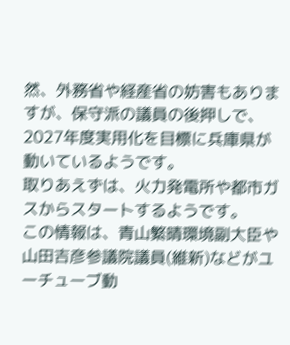然、外務省や経産省の妨害もありますが、保守派の議員の後押しで、
2027年度実用化を目標に兵庫県が動いているようです。
取りあえずは、火力発電所や都市ガスからスタートするようです。
この情報は、青山繁晴環境副大臣や山田吉彦参議院議員(維新)などがユーチューブ動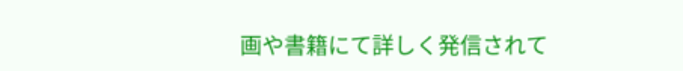画や書籍にて詳しく発信されて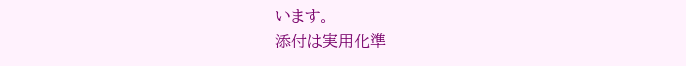います。
添付は実用化準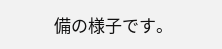備の様子です。